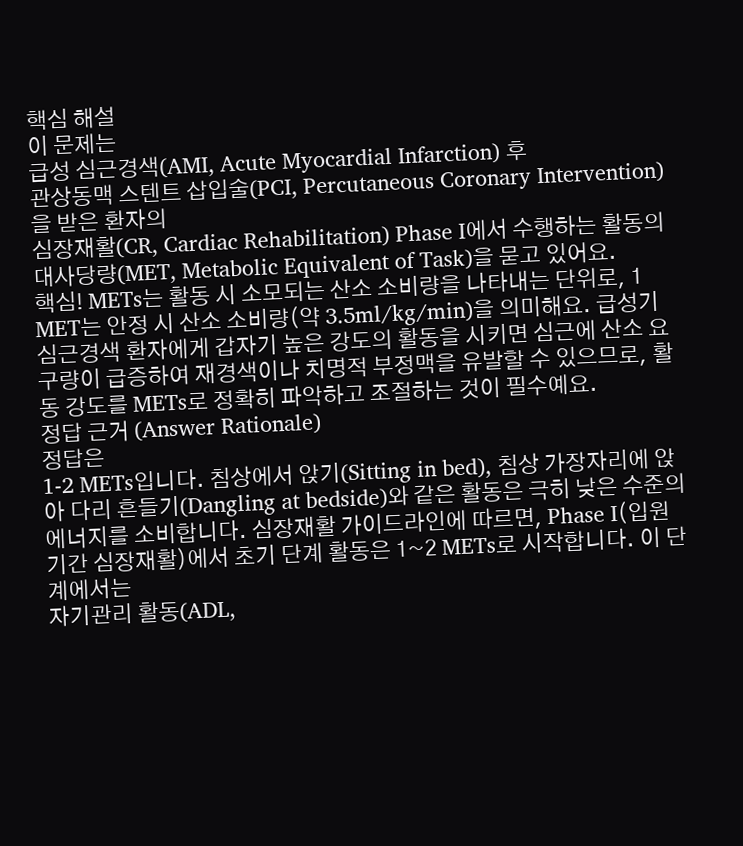핵심 해설
이 문제는
급성 심근경색(AMI, Acute Myocardial Infarction) 후
관상동맥 스텐트 삽입술(PCI, Percutaneous Coronary Intervention)을 받은 환자의
심장재활(CR, Cardiac Rehabilitation) Phase I에서 수행하는 활동의
대사당량(MET, Metabolic Equivalent of Task)을 묻고 있어요.
핵심! METs는 활동 시 소모되는 산소 소비량을 나타내는 단위로, 1 MET는 안정 시 산소 소비량(약 3.5ml/kg/min)을 의미해요. 급성기 심근경색 환자에게 갑자기 높은 강도의 활동을 시키면 심근에 산소 요구량이 급증하여 재경색이나 치명적 부정맥을 유발할 수 있으므로, 활동 강도를 METs로 정확히 파악하고 조절하는 것이 필수예요.
정답 근거 (Answer Rationale)
정답은
1-2 METs입니다. 침상에서 앉기(Sitting in bed), 침상 가장자리에 앉아 다리 흔들기(Dangling at bedside)와 같은 활동은 극히 낮은 수준의 에너지를 소비합니다. 심장재활 가이드라인에 따르면, Phase I(입원 기간 심장재활)에서 초기 단계 활동은 1~2 METs로 시작합니다. 이 단계에서는
자기관리 활동(ADL,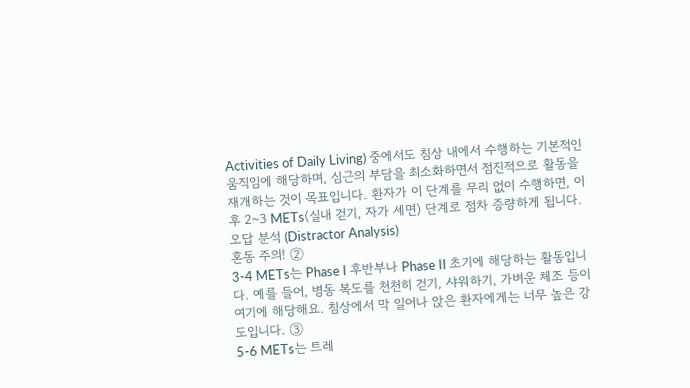Activities of Daily Living) 중에서도 침상 내에서 수행하는 기본적인 움직임에 해당하며, 심근의 부담을 최소화하면서 점진적으로 활동을 재개하는 것이 목표입니다. 환자가 이 단계를 무리 없이 수행하면, 이후 2~3 METs(실내 걷기, 자가 세면) 단계로 점차 증량하게 됩니다.
오답 분석 (Distractor Analysis)
혼동 주의! ②
3-4 METs는 Phase I 후반부나 Phase II 초기에 해당하는 활동입니다. 예를 들어, 병동 복도를 천천히 걷기, 샤워하기, 가벼운 체조 등이 여기에 해당해요. 침상에서 막 일어나 앉은 환자에게는 너무 높은 강도입니다. ③
5-6 METs는 트레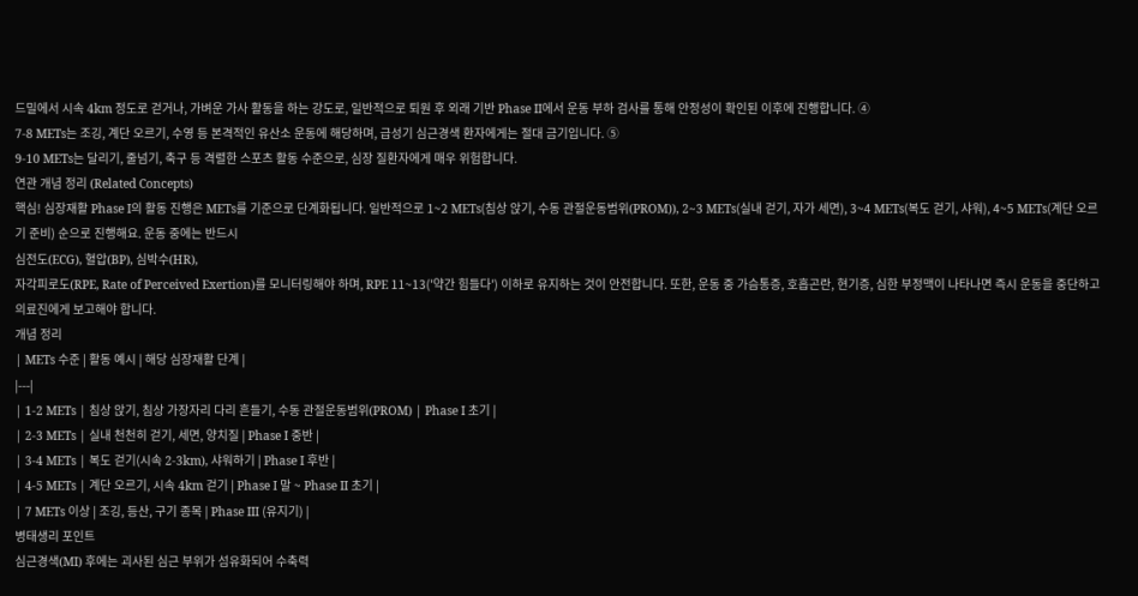드밀에서 시속 4km 정도로 걷거나, 가벼운 가사 활동을 하는 강도로, 일반적으로 퇴원 후 외래 기반 Phase II에서 운동 부하 검사를 통해 안정성이 확인된 이후에 진행합니다. ④
7-8 METs는 조깅, 계단 오르기, 수영 등 본격적인 유산소 운동에 해당하며, 급성기 심근경색 환자에게는 절대 금기입니다. ⑤
9-10 METs는 달리기, 줄넘기, 축구 등 격렬한 스포츠 활동 수준으로, 심장 질환자에게 매우 위험합니다.
연관 개념 정리 (Related Concepts)
핵심! 심장재활 Phase I의 활동 진행은 METs를 기준으로 단계화됩니다. 일반적으로 1~2 METs(침상 앉기, 수동 관절운동범위(PROM)), 2~3 METs(실내 걷기, 자가 세면), 3~4 METs(복도 걷기, 샤워), 4~5 METs(계단 오르기 준비) 순으로 진행해요. 운동 중에는 반드시
심전도(ECG), 혈압(BP), 심박수(HR),
자각피로도(RPE, Rate of Perceived Exertion)를 모니터링해야 하며, RPE 11~13('약간 힘들다') 이하로 유지하는 것이 안전합니다. 또한, 운동 중 가슴통증, 호흡곤란, 현기증, 심한 부정맥이 나타나면 즉시 운동을 중단하고 의료진에게 보고해야 합니다.
개념 정리
| METs 수준 | 활동 예시 | 해당 심장재활 단계 |
|---|
| 1-2 METs | 침상 앉기, 침상 가장자리 다리 흔들기, 수동 관절운동범위(PROM) | Phase I 초기 |
| 2-3 METs | 실내 천천히 걷기, 세면, 양치질 | Phase I 중반 |
| 3-4 METs | 복도 걷기(시속 2-3km), 샤워하기 | Phase I 후반 |
| 4-5 METs | 계단 오르기, 시속 4km 걷기 | Phase I 말 ~ Phase II 초기 |
| 7 METs 이상 | 조깅, 등산, 구기 종목 | Phase III (유지기) |
병태생리 포인트
심근경색(MI) 후에는 괴사된 심근 부위가 섬유화되어 수축력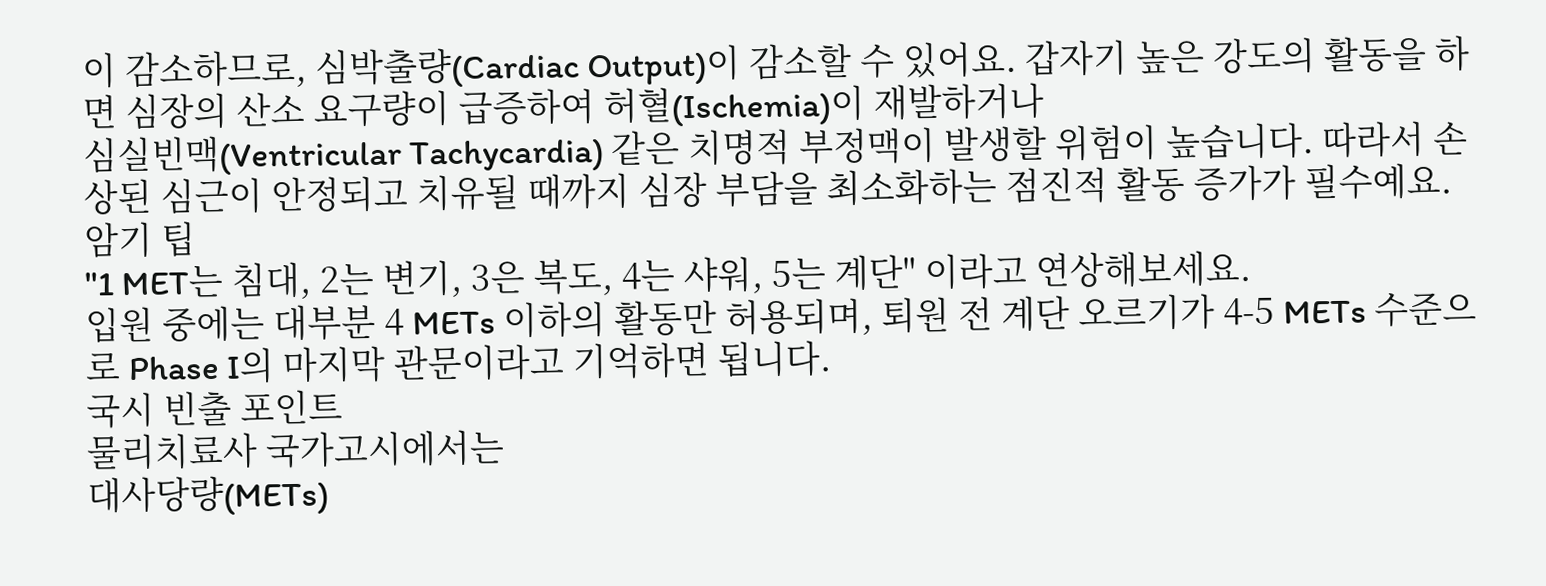이 감소하므로, 심박출량(Cardiac Output)이 감소할 수 있어요. 갑자기 높은 강도의 활동을 하면 심장의 산소 요구량이 급증하여 허혈(Ischemia)이 재발하거나
심실빈맥(Ventricular Tachycardia) 같은 치명적 부정맥이 발생할 위험이 높습니다. 따라서 손상된 심근이 안정되고 치유될 때까지 심장 부담을 최소화하는 점진적 활동 증가가 필수예요.
암기 팁
"1 MET는 침대, 2는 변기, 3은 복도, 4는 샤워, 5는 계단" 이라고 연상해보세요.
입원 중에는 대부분 4 METs 이하의 활동만 허용되며, 퇴원 전 계단 오르기가 4-5 METs 수준으로 Phase I의 마지막 관문이라고 기억하면 됩니다.
국시 빈출 포인트
물리치료사 국가고시에서는
대사당량(METs)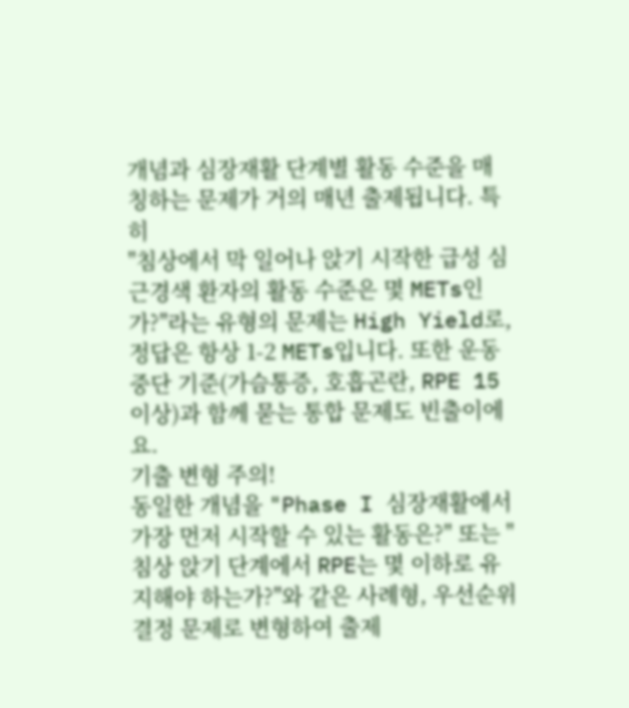개념과 심장재활 단계별 활동 수준을 매칭하는 문제가 거의 매년 출제됩니다. 특히
"침상에서 막 일어나 앉기 시작한 급성 심근경색 환자의 활동 수준은 몇 METs인가?"라는 유형의 문제는 High Yield로, 정답은 항상 1-2 METs입니다. 또한 운동 중단 기준(가슴통증, 호흡곤란, RPE 15 이상)과 함께 묻는 통합 문제도 빈출이에요.
기출 변형 주의!
동일한 개념을 "Phase I 심장재활에서 가장 먼저 시작할 수 있는 활동은?" 또는 "침상 앉기 단계에서 RPE는 몇 이하로 유지해야 하는가?"와 같은 사례형, 우선순위 결정 문제로 변형하여 출제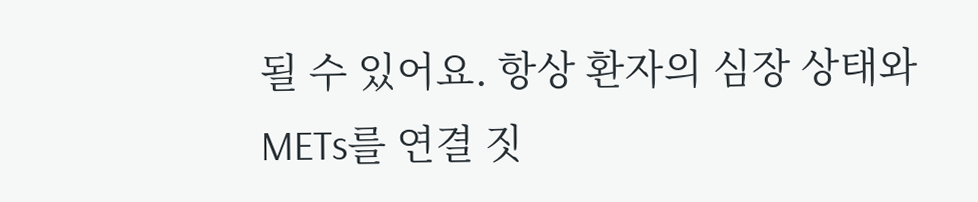될 수 있어요. 항상 환자의 심장 상태와 METs를 연결 짓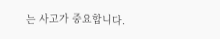는 사고가 중요합니다.